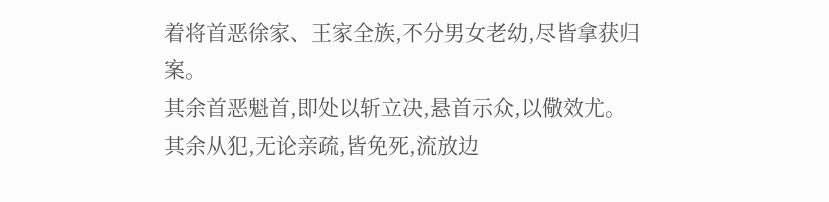着将首恶徐家、王家全族,不分男女老幼,尽皆拿获归案。
其余首恶魁首,即处以斩立决,悬首示众,以儆效尤。
其余从犯,无论亲疏,皆免死,流放边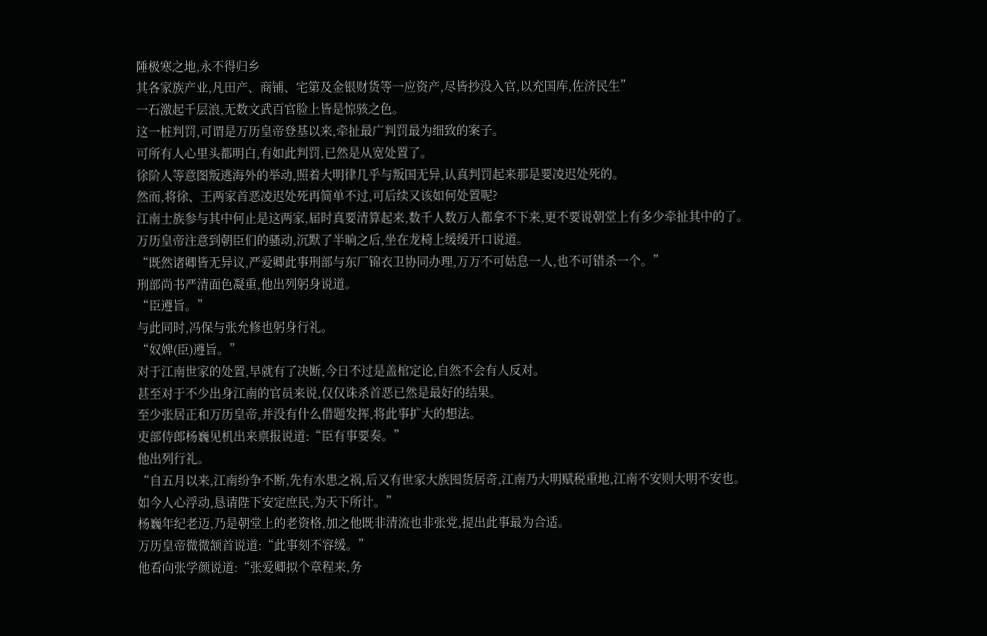陲极寒之地,永不得归乡
其各家族产业,凡田产、商铺、宅第及金银财货等一应资产,尽皆抄没入官,以充国库,佐济民生”
一石激起千层浪,无数文武百官脸上皆是惊骇之色。
这一桩判罚,可谓是万历皇帝登基以来,牵扯最广判罚最为细致的案子。
可所有人心里头都明白,有如此判罚,已然是从宽处置了。
徐阶人等意图叛逃海外的举动,照着大明律几乎与叛国无异,认真判罚起来那是要凌迟处死的。
然而,将徐、王两家首恶凌迟处死再简单不过,可后续又该如何处置呢?
江南士族参与其中何止是这两家,届时真要清算起来,数千人数万人都拿不下来,更不要说朝堂上有多少牵扯其中的了。
万历皇帝注意到朝臣们的骚动,沉默了半晌之后,坐在龙椅上缓缓开口说道。
“既然诸卿皆无异议,严爱卿此事刑部与东厂锦衣卫协同办理,万万不可姑息一人,也不可错杀一个。”
刑部尚书严清面色凝重,他出列躬身说道。
“臣遵旨。”
与此同时,冯保与张允修也躬身行礼。
“奴婢(臣)遵旨。”
对于江南世家的处置,早就有了决断,今日不过是盖棺定论,自然不会有人反对。
甚至对于不少出身江南的官员来说,仅仅诛杀首恶已然是最好的结果。
至少张居正和万历皇帝,并没有什么借题发挥,将此事扩大的想法。
吏部侍郎杨巍见机出来禀报说道:“臣有事要奏。”
他出列行礼。
“自五月以来,江南纷争不断,先有水患之祸,后又有世家大族囤货居奇,江南乃大明赋税重地,江南不安则大明不安也。
如今人心浮动,恳请陛下安定庶民,为天下所计。”
杨巍年纪老迈,乃是朝堂上的老资格,加之他既非清流也非张党,提出此事最为合适。
万历皇帝微微颔首说道:“此事刻不容缓。”
他看向张学颜说道:“张爱卿拟个章程来,务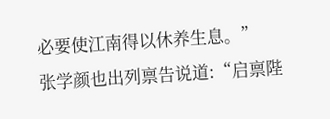必要使江南得以休养生息。”
张学颜也出列禀告说道:“启禀陛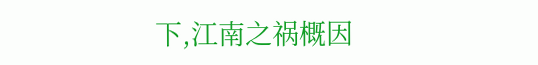下,江南之祸概因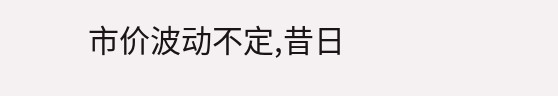市价波动不定,昔日